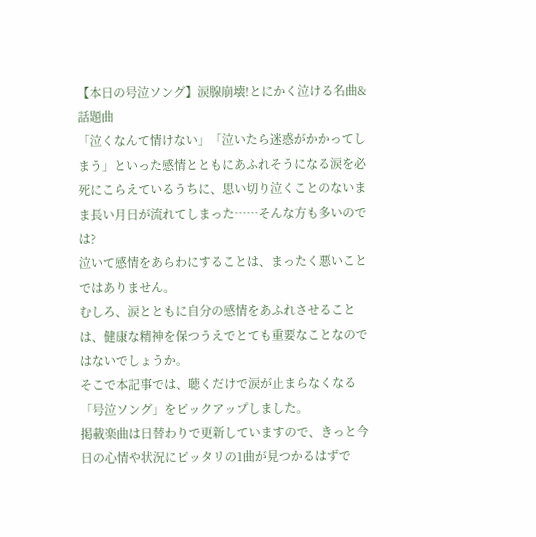【本日の号泣ソング】涙腺崩壊!とにかく泣ける名曲&話題曲
「泣くなんて情けない」「泣いたら迷惑がかかってしまう」といった感情とともにあふれそうになる涙を必死にこらえているうちに、思い切り泣くことのないまま長い月日が流れてしまった……そんな方も多いのでは?
泣いて感情をあらわにすることは、まったく悪いことではありません。
むしろ、涙とともに自分の感情をあふれさせることは、健康な精神を保つうえでとても重要なことなのではないでしょうか。
そこで本記事では、聴くだけで涙が止まらなくなる「号泣ソング」をピックアップしました。
掲載楽曲は日替わりで更新していますので、きっと今日の心情や状況にピッタリの1曲が見つかるはずで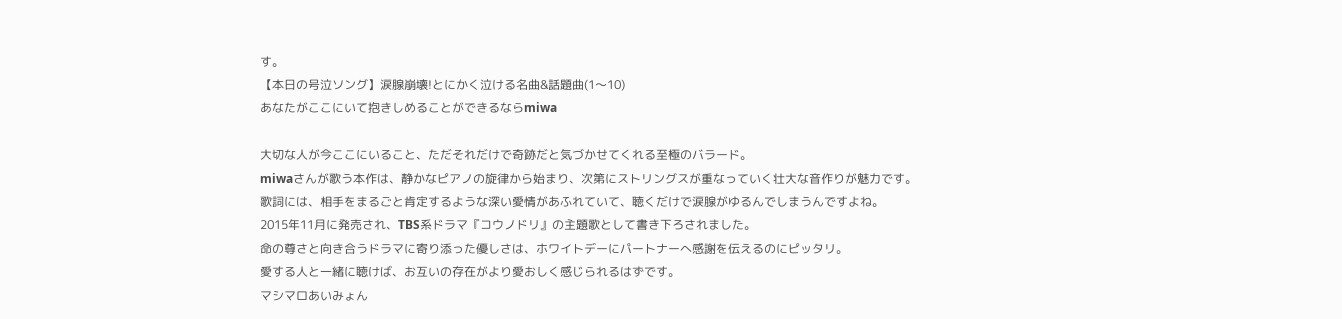す。
【本日の号泣ソング】涙腺崩壊!とにかく泣ける名曲&話題曲(1〜10)
あなたがここにいて抱きしめることができるならmiwa

大切な人が今ここにいること、ただそれだけで奇跡だと気づかせてくれる至極のバラード。
miwaさんが歌う本作は、静かなピアノの旋律から始まり、次第にストリングスが重なっていく壮大な音作りが魅力です。
歌詞には、相手をまるごと肯定するような深い愛情があふれていて、聴くだけで涙腺がゆるんでしまうんですよね。
2015年11月に発売され、TBS系ドラマ『コウノドリ』の主題歌として書き下ろされました。
命の尊さと向き合うドラマに寄り添った優しさは、ホワイトデーにパートナーへ感謝を伝えるのにピッタリ。
愛する人と一緒に聴けば、お互いの存在がより愛おしく感じられるはずです。
マシマロあいみょん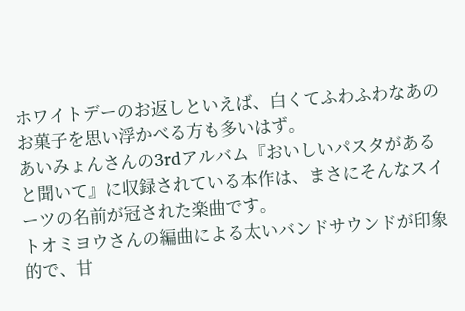ホワイトデーのお返しといえば、白くてふわふわなあのお菓子を思い浮かべる方も多いはず。
あいみょんさんの3rdアルバム『おいしいパスタがあると聞いて』に収録されている本作は、まさにそんなスイーツの名前が冠された楽曲です。
トオミヨウさんの編曲による太いバンドサウンドが印象的で、甘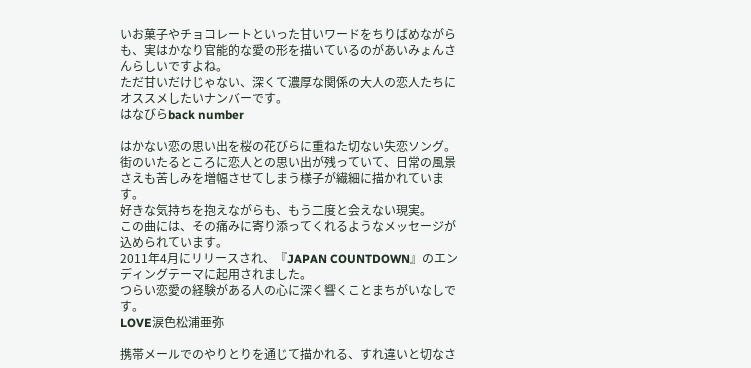いお菓子やチョコレートといった甘いワードをちりばめながらも、実はかなり官能的な愛の形を描いているのがあいみょんさんらしいですよね。
ただ甘いだけじゃない、深くて濃厚な関係の大人の恋人たちにオススメしたいナンバーです。
はなびらback number

はかない恋の思い出を桜の花びらに重ねた切ない失恋ソング。
街のいたるところに恋人との思い出が残っていて、日常の風景さえも苦しみを増幅させてしまう様子が繊細に描かれています。
好きな気持ちを抱えながらも、もう二度と会えない現実。
この曲には、その痛みに寄り添ってくれるようなメッセージが込められています。
2011年4月にリリースされ、『JAPAN COUNTDOWN』のエンディングテーマに起用されました。
つらい恋愛の経験がある人の心に深く響くことまちがいなしです。
LOVE涙色松浦亜弥

携帯メールでのやりとりを通じて描かれる、すれ違いと切なさ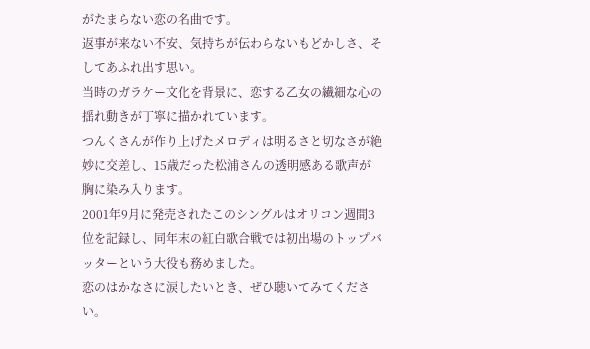がたまらない恋の名曲です。
返事が来ない不安、気持ちが伝わらないもどかしさ、そしてあふれ出す思い。
当時のガラケー文化を背景に、恋する乙女の繊細な心の揺れ動きが丁寧に描かれています。
つんくさんが作り上げたメロディは明るさと切なさが絶妙に交差し、15歳だった松浦さんの透明感ある歌声が胸に染み入ります。
2001年9月に発売されたこのシングルはオリコン週間3位を記録し、同年末の紅白歌合戦では初出場のトップバッターという大役も務めました。
恋のはかなさに涙したいとき、ぜひ聴いてみてください。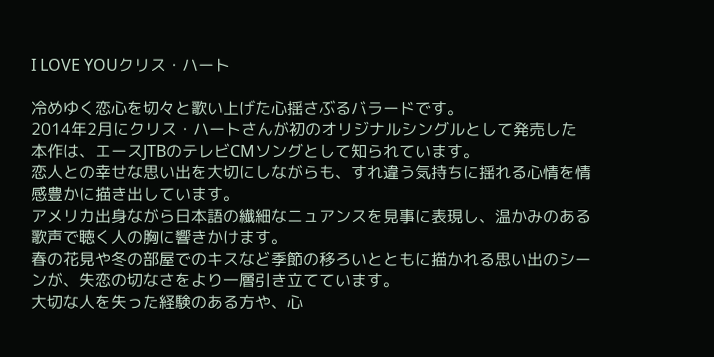I LOVE YOUクリス・ハート

冷めゆく恋心を切々と歌い上げた心揺さぶるバラードです。
2014年2月にクリス・ハートさんが初のオリジナルシングルとして発売した本作は、エースJTBのテレビCMソングとして知られています。
恋人との幸せな思い出を大切にしながらも、すれ違う気持ちに揺れる心情を情感豊かに描き出しています。
アメリカ出身ながら日本語の繊細なニュアンスを見事に表現し、温かみのある歌声で聴く人の胸に響きかけます。
春の花見や冬の部屋でのキスなど季節の移ろいとともに描かれる思い出のシーンが、失恋の切なさをより一層引き立てています。
大切な人を失った経験のある方や、心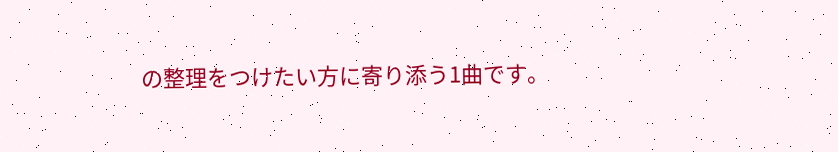の整理をつけたい方に寄り添う1曲です。